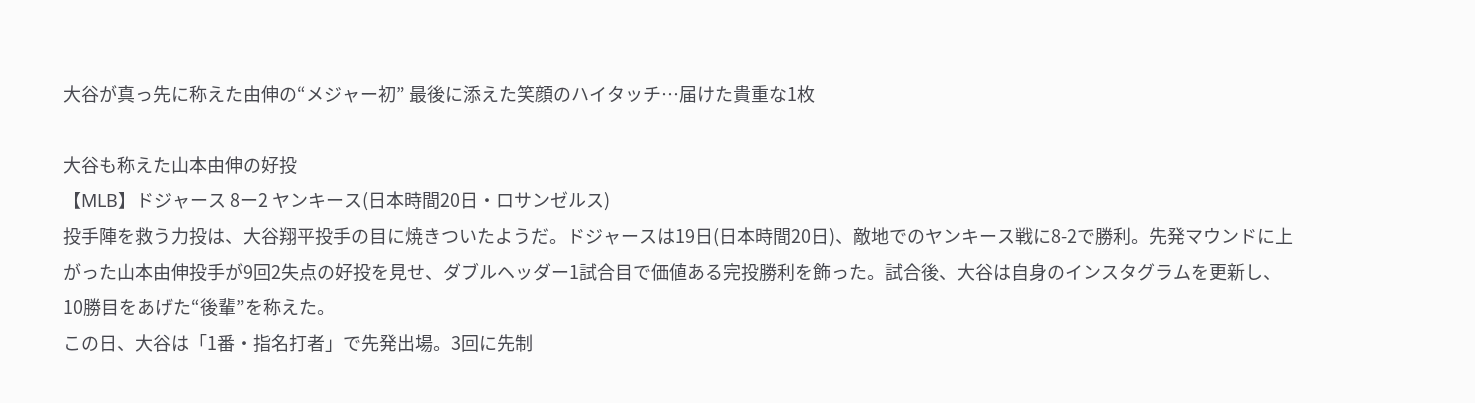大谷が真っ先に称えた由伸の“メジャー初” 最後に添えた笑顔のハイタッチ…届けた貴重な1枚

大谷も称えた山本由伸の好投
【MLB】ドジャース 8ー2 ヤンキース(日本時間20日・ロサンゼルス)
投手陣を救う力投は、大谷翔平投手の目に焼きついたようだ。ドジャースは19日(日本時間20日)、敵地でのヤンキース戦に8-2で勝利。先発マウンドに上がった山本由伸投手が9回2失点の好投を見せ、ダブルヘッダー1試合目で価値ある完投勝利を飾った。試合後、大谷は自身のインスタグラムを更新し、10勝目をあげた“後輩”を称えた。
この日、大谷は「1番・指名打者」で先発出場。3回に先制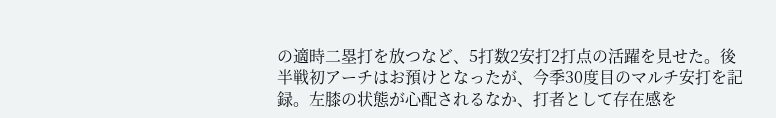の適時二塁打を放つなど、5打数2安打2打点の活躍を見せた。後半戦初アーチはお預けとなったが、今季30度目のマルチ安打を記録。左膝の状態が心配されるなか、打者として存在感を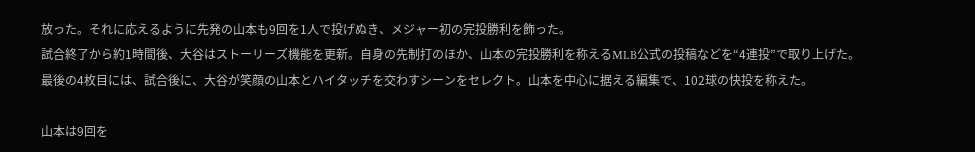放った。それに応えるように先発の山本も9回を1人で投げぬき、メジャー初の完投勝利を飾った。
試合終了から約1時間後、大谷はストーリーズ機能を更新。自身の先制打のほか、山本の完投勝利を称えるMLB公式の投稿などを“4連投”で取り上げた。最後の4枚目には、試合後に、大谷が笑顔の山本とハイタッチを交わすシーンをセレクト。山本を中心に据える編集で、102球の快投を称えた。

山本は9回を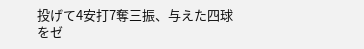投げて4安打7奪三振、与えた四球をゼ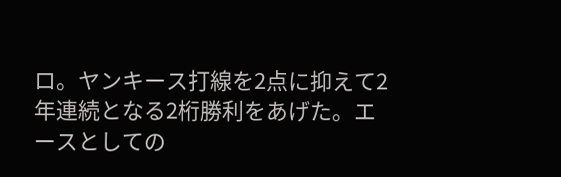ロ。ヤンキース打線を2点に抑えて2年連続となる2桁勝利をあげた。エースとしての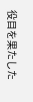役目を果たした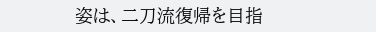姿は、二刀流復帰を目指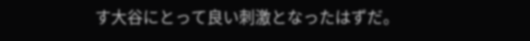す大谷にとって良い刺激となったはずだ。